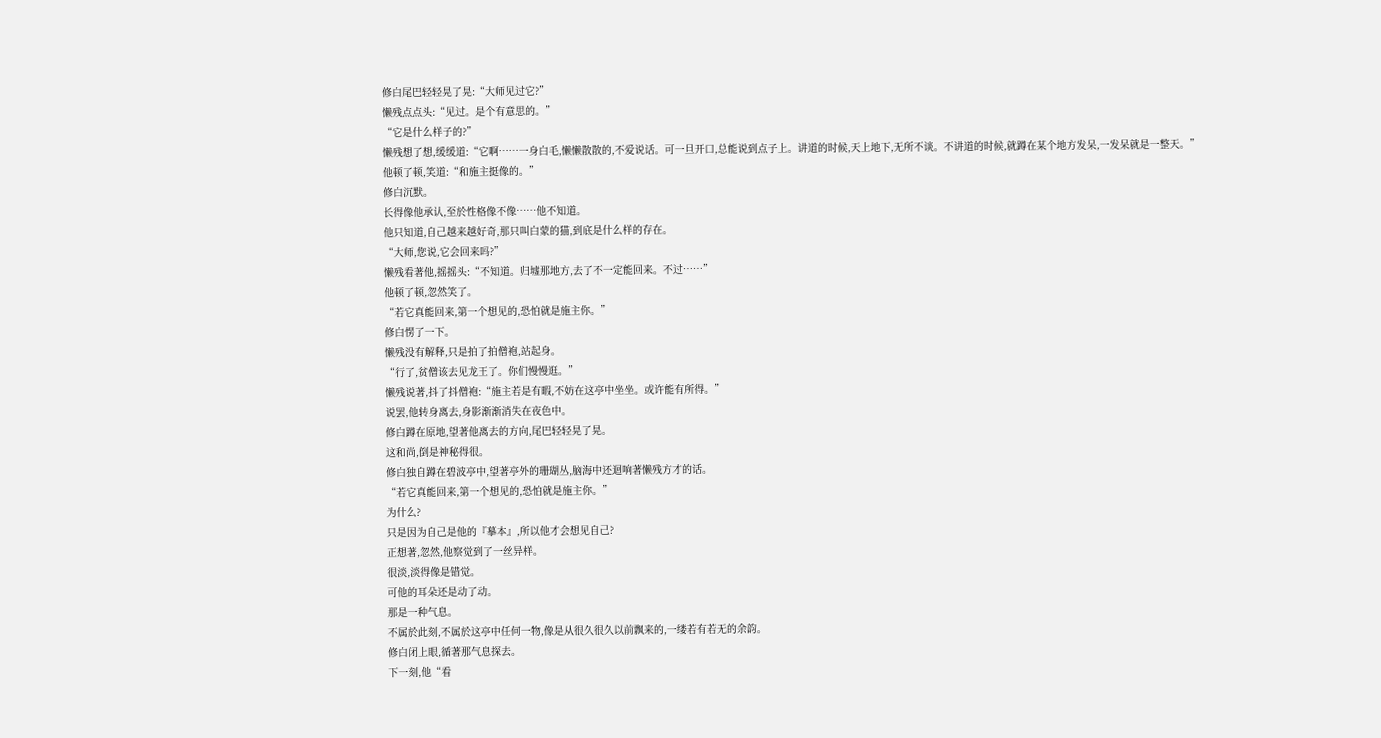修白尾巴轻轻晃了晃:“大师见过它?”
懒残点点头:“见过。是个有意思的。”
“它是什么样子的?”
懒残想了想,缓缓道:“它啊……一身白毛,懒懒散散的,不爱说话。可一旦开口,总能说到点子上。讲道的时候,天上地下,无所不谈。不讲道的时候,就蹲在某个地方发呆,一发呆就是一整天。”
他顿了顿,笑道:“和施主挺像的。”
修白沉默。
长得像他承认,至於性格像不像……他不知道。
他只知道,自己越来越好奇,那只叫白蒙的猫,到底是什么样的存在。
“大师,您说,它会回来吗?”
懒残看著他,摇摇头:“不知道。归墟那地方,去了不一定能回来。不过……”
他顿了顿,忽然笑了。
“若它真能回来,第一个想见的,恐怕就是施主你。”
修白愣了一下。
懒残没有解释,只是拍了拍僧袍,站起身。
“行了,贫僧该去见龙王了。你们慢慢逛。”
懒残说著,抖了抖僧袍:“施主若是有暇,不妨在这亭中坐坐。或许能有所得。”
说罢,他转身离去,身影渐渐消失在夜色中。
修白蹲在原地,望著他离去的方向,尾巴轻轻晃了晃。
这和尚,倒是神秘得很。
修白独自蹲在碧波亭中,望著亭外的珊瑚丛,脑海中还迴响著懒残方才的话。
“若它真能回来,第一个想见的,恐怕就是施主你。”
为什么?
只是因为自己是他的『摹本』,所以他才会想见自己?
正想著,忽然,他察觉到了一丝异样。
很淡,淡得像是错觉。
可他的耳朵还是动了动。
那是一种气息。
不属於此刻,不属於这亭中任何一物,像是从很久很久以前飘来的,一缕若有若无的余韵。
修白闭上眼,循著那气息探去。
下一刻,他“看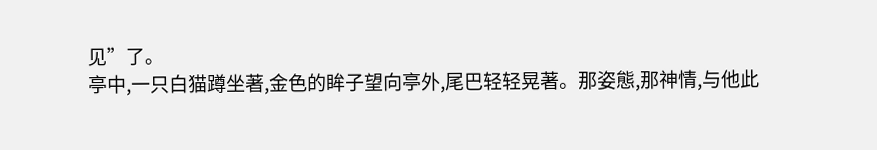见”了。
亭中,一只白猫蹲坐著,金色的眸子望向亭外,尾巴轻轻晃著。那姿態,那神情,与他此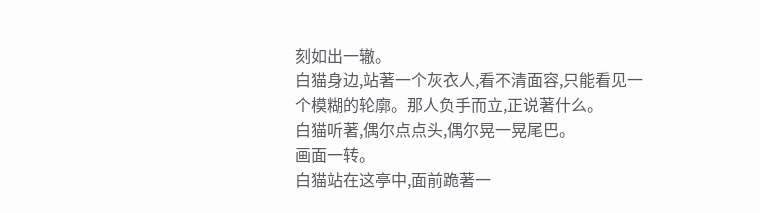刻如出一辙。
白猫身边,站著一个灰衣人,看不清面容,只能看见一个模糊的轮廓。那人负手而立,正说著什么。
白猫听著,偶尔点点头,偶尔晃一晃尾巴。
画面一转。
白猫站在这亭中,面前跪著一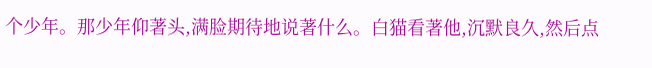个少年。那少年仰著头,满脸期待地说著什么。白猫看著他,沉默良久,然后点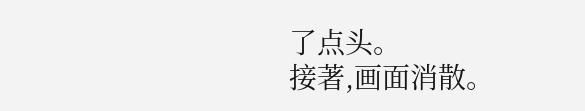了点头。
接著,画面消散。